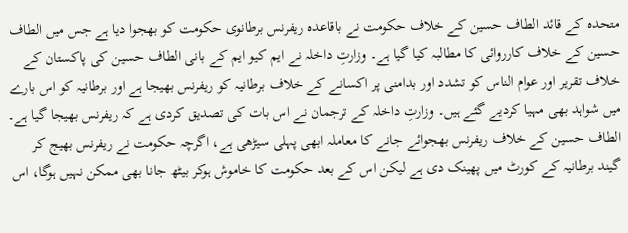متحدہ کے قائد الطاف حسین کے خلاف حکومت نے باقاعدہ ریفرنس برطانوی حکومت کو بھجوا دیا ہے جس میں الطاف حسین کے خلاف کارروائی کا مطالبہ کیا گیا ہے۔ وزارتِ داخلہ نے ایم کیو ایم کے بانی الطاف حسین کی پاکستان کے خلاف تقریر اور عوام الناس کو تشدد اور بدامنی پر اکسانے کے خلاف برطانیہ کو ریفرنس بھیجا ہے اور برطانیہ کو اس بارے میں شواہد بھی مہیا کردیے گئے ہیں۔ وزارتِ داخلہ کے ترجمان نے اس بات کی تصدیق کردی ہے کہ ریفرنس بھیجا گیا ہے۔ الطاف حسین کے خلاف ریفرنس بھجوائے جانے کا معاملہ ابھی پہلی سیڑھی ہے، اگرچہ حکومت نے ریفرنس بھیج کر گیند برطانیہ کے کورٹ میں پھینک دی ہے لیکن اس کے بعد حکومت کا خاموش ہوکر بیٹھ جانا بھی ممکن نہیں ہوگا، اس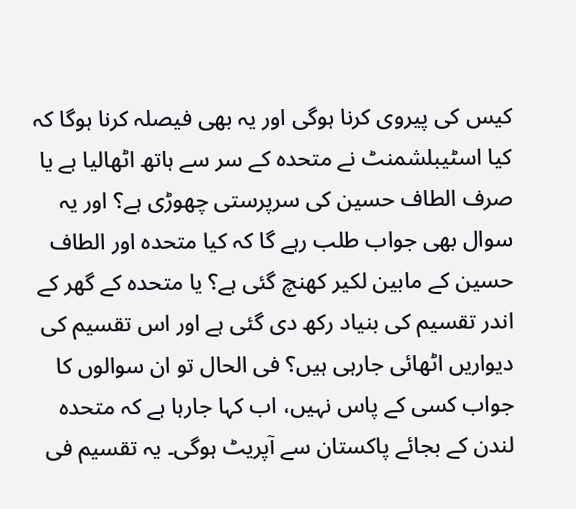کیس کی پیروی کرنا ہوگی اور یہ بھی فیصلہ کرنا ہوگا کہ کیا اسٹیبلشمنٹ نے متحدہ کے سر سے ہاتھ اٹھالیا ہے یا صرف الطاف حسین کی سرپرستی چھوڑی ہے؟ اور یہ سوال بھی جواب طلب رہے گا کہ کیا متحدہ اور الطاف حسین کے مابین لکیر کھنچ گئی ہے؟ یا متحدہ کے گھر کے اندر تقسیم کی بنیاد رکھ دی گئی ہے اور اس تقسیم کی دیواریں اٹھائی جارہی ہیں؟ فی الحال تو ان سوالوں کا جواب کسی کے پاس نہیں، اب کہا جارہا ہے کہ متحدہ لندن کے بجائے پاکستان سے آپریٹ ہوگی۔ یہ تقسیم فی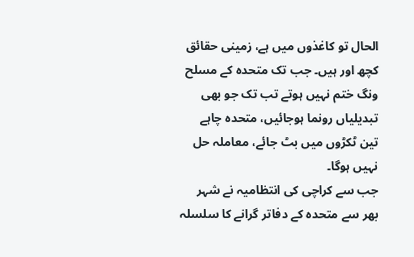الحال تو کاغذوں میں ہے، زمینی حقائق کچھ اور ہیں۔ جب تک متحدہ کے مسلح ونگ ختم نہیں ہوتے تب تک جو بھی تبدیلیاں رونما ہوجائیں، متحدہ چاہے تین ٹکڑوں میں بٹ جائے، معاملہ حل نہیں ہوگا۔
جب سے کراچی کی انتظامیہ نے شہر بھر سے متحدہ کے دفاتر گرانے کا سلسلہ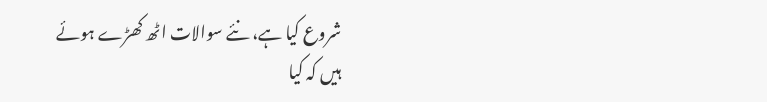شروع کیا ہے، نئے سوالات اٹھ کھڑے ہوئے ہیں کہ کیا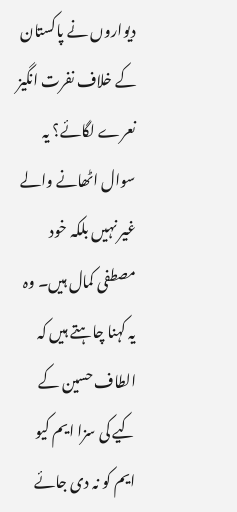دیواروں نے پاکستان کے خلاف نفرت انگیز نعرے لگائے؟ یہ سوال اٹھانے والے غیر نہیں بلکہ خود مصطفی کمال ہیں۔ وہ یہ کہنا چاہتے ہیں کہ الطاف حسین کے کیے کی سزا ایم کیو ایم کو نہ دی جائے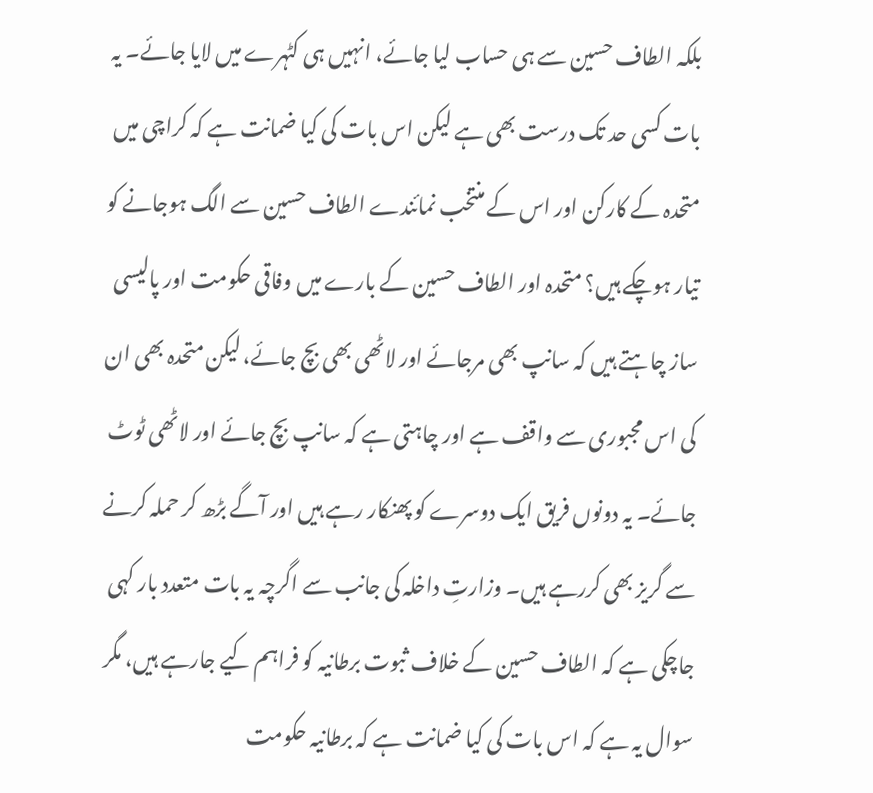بلکہ الطاف حسین سے ہی حساب لیا جائے، انہیں ہی کٹہرے میں لایا جائے۔ یہ بات کسی حد تک درست بھی ہے لیکن اس بات کی کیا ضمانت ہے کہ کراچی میں متحدہ کے کارکن اور اس کے منتخب نمائندے الطاف حسین سے الگ ہوجانے کو تیار ہوچکے ہیں؟ متحدہ اور الطاف حسین کے بارے میں وفاقی حکومت اور پالیسی ساز چاہتے ہیں کہ سانپ بھی مرجائے اور لاٹھی بھی بچ جائے، لیکن متحدہ بھی ان کی اس مجبوری سے واقف ہے اور چاہتی ہے کہ سانپ بچ جائے اور لاٹھی ٹوٹ جائے۔ یہ دونوں فریق ایک دوسرے کو پھنکار رہے ہیں اور آگے بڑھ کر حملہ کرنے سے گریز بھی کررہے ہیں۔ وزارتِ داخلہ کی جانب سے اگرچہ یہ بات متعدد بار کہی جاچکی ہے کہ الطاف حسین کے خلاف ثبوت برطانیہ کو فراہم کیے جارہے ہیں، مگر سوال یہ ہے کہ اس بات کی کیا ضمانت ہے کہ برطانیہ حکومت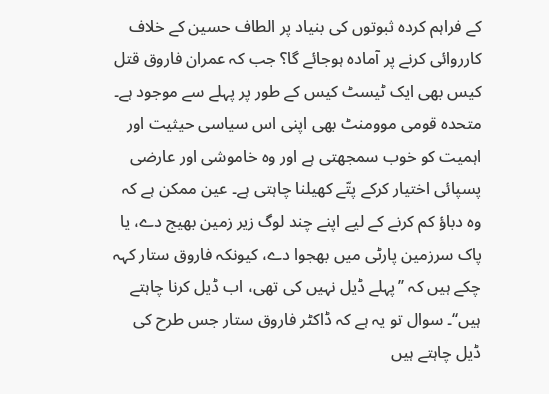کے فراہم کردہ ثبوتوں کی بنیاد پر الطاف حسین کے خلاف کارروائی کرنے پر آمادہ ہوجائے گا؟ جب کہ عمران فاروق قتل کیس بھی ایک ٹیسٹ کیس کے طور پر پہلے سے موجود ہے۔ متحدہ قومی موومنٹ بھی اپنی اس سیاسی حیثیت اور اہمیت کو خوب سمجھتی ہے اور وہ خاموشی اور عارضی پسپائی اختیار کرکے پتّے کھیلنا چاہتی ہے۔ عین ممکن ہے کہ وہ دباؤ کم کرنے کے لیے اپنے چند لوگ زیر زمین بھیج دے، یا پاک سرزمین پارٹی میں بھجوا دے، کیونکہ فاروق ستار کہہ چکے ہیں کہ ’’پہلے ڈیل نہیں کی تھی، اب ڈیل کرنا چاہتے ہیں‘‘۔ سوال تو یہ ہے کہ ڈاکٹر فاروق ستار جس طرح کی ڈیل چاہتے ہیں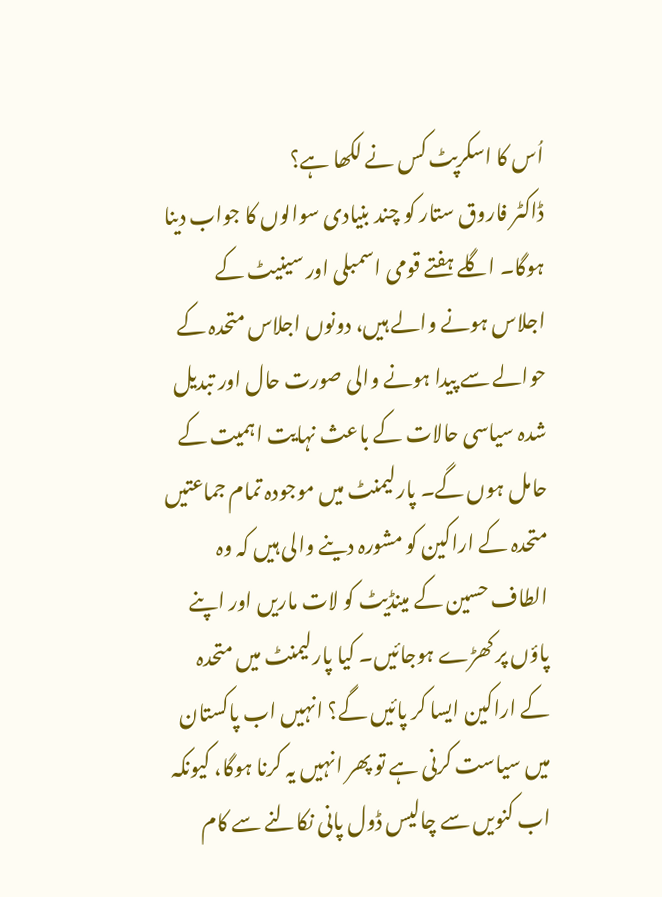اُس کا اسکرپٹ کس نے لکھا ہے؟
ڈاکٹر فاروق ستار کو چند بنیادی سوالوں کا جواب دینا ہوگا۔ اگلے ہفتے قومی اسمبلی اور سینیٹ کے اجلاس ہونے والے ہیں، دونوں اجلاس متحدہ کے حوالے سے پیدا ہونے والی صورت حال اور تبدیل شدہ سیاسی حالات کے باعث نہایت اہمیت کے حامل ہوں گے۔ پارلیمنٹ میں موجودہ تمام جماعتیں متحدہ کے اراکین کو مشورہ دینے والی ہیں کہ وہ الطاف حسین کے مینڈیٹ کو لات ماریں اور اپنے پاؤں پر کھڑے ہوجائیں۔ کیا پارلیمنٹ میں متحدہ کے اراکین ایسا کر پائیں گے؟ انہیں اب پاکستان میں سیاست کرنی ہے تو پھر انہیں یہ کرنا ہوگا، کیونکہ اب کنویں سے چالیس ڈول پانی نکالنے سے کام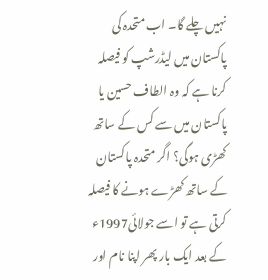نہیں چلے گا۔ اب متحدہ کی پاکستان میں لیڈرشپ کو فیصلہ کرنا ہے کہ وہ الطاف حسین یا پاکستان میں سے کس کے ساتھ کھڑی ہوگی؟ اگر متحدہ پاکستان کے ساتھ کھڑے ہونے کا فیصلہ کرتی ہے تو اسے جولائی1997ء کے بعد ایک بار پھر اپنا نام اور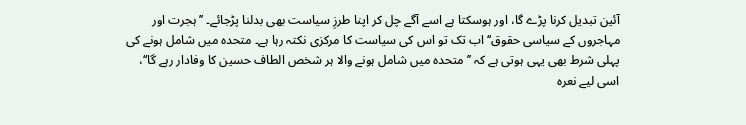آئین تبدیل کرنا پڑے گا، اور ہوسکتا ہے اسے آگے چل کر اپنا طرزِ سیاست بھی بدلنا پڑجائے۔ ’’ہجرت اور مہاجروں کے سیاسی حقوق‘‘ اب تک تو اس کی سیاست کا مرکزی نکتہ رہا ہے۔ متحدہ میں شامل ہونے کی پہلی شرط بھی یہی ہوتی ہے کہ ’’متحدہ میں شامل ہونے والا ہر شخص الطاف حسین کا وفادار رہے گا‘‘، اسی لیے نعرہ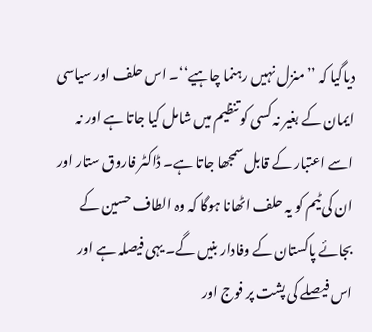دیاگیا کہ ’’منزل نہیں رہنما چاہیے‘‘۔ اس حلف اور سیاسی ایمان کے بغیر نہ کسی کو تنظیم میں شامل کیا جاتا ہے اور نہ اسے اعتبار کے قابل سمجھا جاتا ہے۔ ڈاکٹر فاروق ستار اور ان کی ٹیم کو یہ حلف اٹھانا ہوگا کہ وہ الطاف حسین کے بجائے پاکستان کے وفادار بنیں گے۔ یہی فیصلہ ہے اور اس فیصلے کی پشت پر فوج اور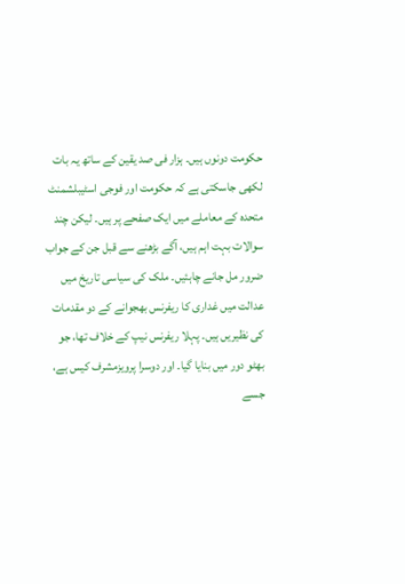حکومت دونوں ہیں۔ ہزار فی صد یقین کے ساتھ یہ بات لکھی جاسکتی ہے کہ حکومت اور فوجی اسٹیبلشمنٹ متحدہ کے معاملے میں ایک صفحے پر ہیں۔ لیکن چند سوالات بہت اہم ہیں، آگے بڑھنے سے قبل جن کے جواب ضرور مل جانے چاہئیں۔ ملک کی سیاسی تاریخ میں عدالت میں غداری کا ریفرنس بھجوانے کے دو مقدمات کی نظیریں ہیں۔ پہلا ریفرنس نیپ کے خلاف تھا، جو بھٹو دور میں بنایا گیا۔ اور دوسرا پرویزمشرف کیس ہے، جسے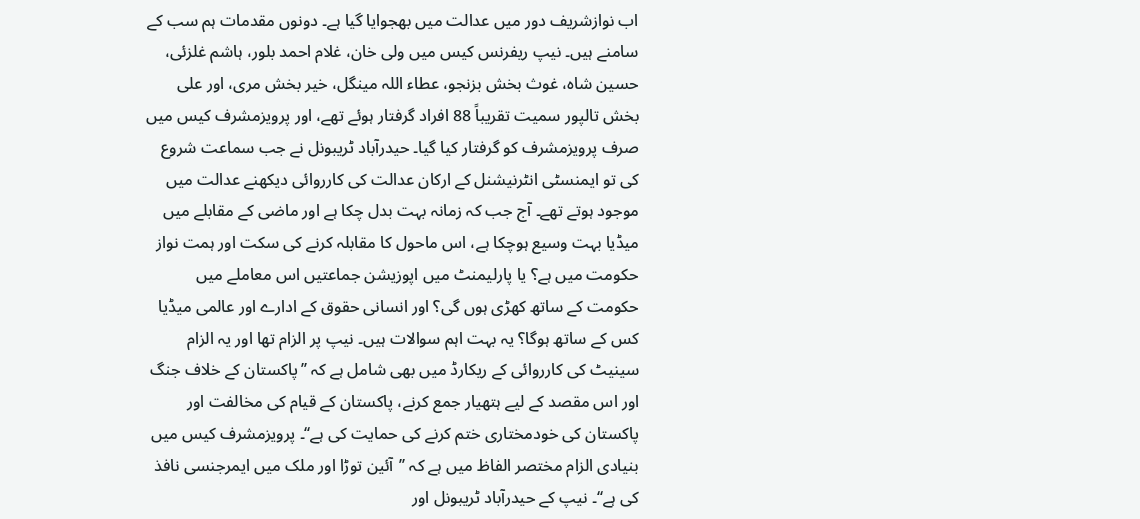اب نوازشریف دور میں عدالت میں بھجوایا گیا ہے۔ دونوں مقدمات ہم سب کے سامنے ہیں۔ نیپ ریفرنس کیس میں ولی خان، غلام احمد بلور، ہاشم غلزئی، حسین شاہ، غوث بخش بزنجو، عطاء اللہ مینگل، خیر بخش مری، اور علی بخش تالپور سمیت تقریباً 88 افراد گرفتار ہوئے تھے، اور پرویزمشرف کیس میں صرف پرویزمشرف کو گرفتار کیا گیا۔ حیدرآباد ٹریبونل نے جب سماعت شروع کی تو ایمنسٹی انٹرنیشنل کے ارکان عدالت کی کارروائی دیکھنے عدالت میں موجود ہوتے تھے۔ آج جب کہ زمانہ بہت بدل چکا ہے اور ماضی کے مقابلے میں میڈیا بہت وسیع ہوچکا ہے، اس ماحول کا مقابلہ کرنے کی سکت اور ہمت نواز حکومت میں ہے؟ یا پارلیمنٹ میں اپوزیشن جماعتیں اس معاملے میں حکومت کے ساتھ کھڑی ہوں گی؟ اور انسانی حقوق کے ادارے اور عالمی میڈیا کس کے ساتھ ہوگا؟ یہ بہت اہم سوالات ہیں۔ نیپ پر الزام تھا اور یہ الزام سینیٹ کی کارروائی کے ریکارڈ میں بھی شامل ہے کہ ’’پاکستان کے خلاف جنگ اور اس مقصد کے لیے ہتھیار جمع کرنے، پاکستان کے قیام کی مخالفت اور پاکستان کی خودمختاری ختم کرنے کی حمایت کی ہے‘‘۔ پرویزمشرف کیس میں بنیادی الزام مختصر الفاظ میں ہے کہ ’’آئین توڑا اور ملک میں ایمرجنسی نافذ کی ہے‘‘۔ نیپ کے حیدرآباد ٹریبونل اور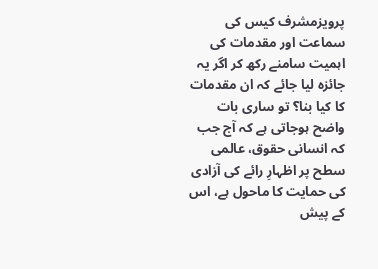پرویزمشرف کیس کی سماعت اور مقدمات کی اہمیت سامنے رکھ کر اگر یہ جائزہ لیا جائے کہ ان مقدمات کا کیا بنا؟ تو ساری بات واضح ہوجاتی ہے کہ آج جب کہ انسانی حقوق، عالمی سطح پر اظہارِ رائے کی آزادی کی حمایت کا ماحول ہے، اس کے پیش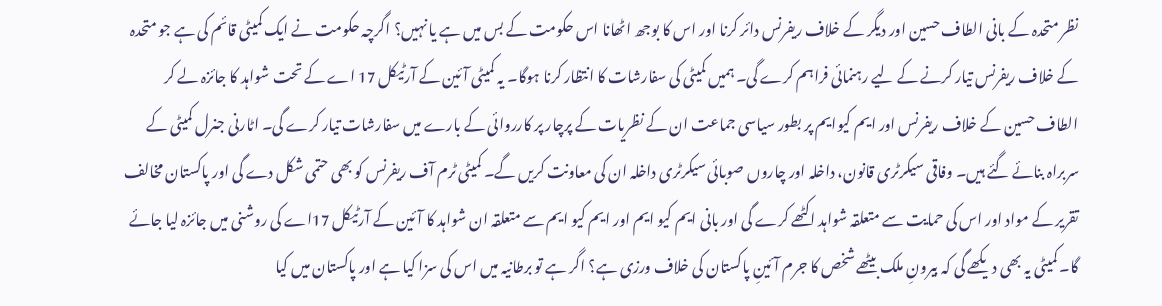نظر متحدہ کے بانی الطاف حسین اور دیگر کے خلاف ریفرنس دائر کرنا اور اس کا بوجھ اٹھانا اس حکومت کے بس میں ہے یا نہیں؟ اگرچہ حکومت نے ایک کمیٹی قائم کی ہے جو متحدہ کے خلاف ریفرنس تیار کرنے کے لیے رہنمائی فراہم کرے گی۔ ہمیں کمیٹی کی سفارشات کا انتظار کرنا ہوگا۔ یہ کمیٹی آئین کے آرٹیکل 17 اے کے تحت شواہد کا جائزہ لے کر الطاف حسین کے خلاف ریفرنس اور ایم کیوایم پر بطور سیاسی جماعت ان کے نظریات کے پرچار پر کارروائی کے بارے میں سفارشات تیار کرے گی۔ اٹارنی جنرل کمیٹی کے سربراہ بنائے گئے ہیں۔ وفاقی سیکرٹری قانون، داخلہ اور چاروں صوبائی سیکرٹری داخلہ ان کی معاونت کریں گے۔ کمیٹی ٹرم آف ریفرنس کو بھی حتمی شکل دے گی اور پاکستان مخالف تقریر کے مواد اور اس کی حمایت سے متعلقہ شواہد اکٹھے کرے گی اور بانی ایم کیو ایم اور ایم کیو ایم سے متعلقہ ان شواہد کا آئین کے آرٹیکل 17اے کی روشنی میں جائزہ لیا جائے گا۔ کمیٹی یہ بھی دیکھے گی کہ بیرونِ ملک بیٹھے شخص کا جرم آئینِ پاکستان کی خلاف ورزی ہے؟ اگر ہے تو برطانیہ میں اس کی سزا کیا ہے اور پاکستان میں کیا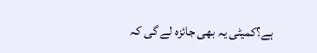ہے؟کمیٹی یہ بھی جائزہ لے گی کہ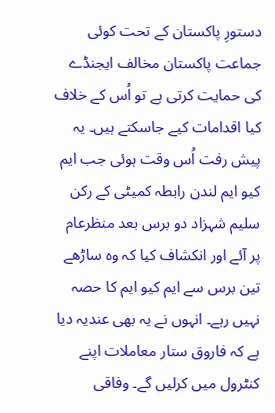دستورِ پاکستان کے تحت کوئی جماعت پاکستان مخالف ایجنڈے کی حمایت کرتی ہے تو اُس کے خلاف کیا اقدامات کیے جاسکتے ہیں۔ یہ پیش رفت اُس وقت ہوئی جب ایم کیو ایم لندن رابطہ کمیٹی کے رکن سلیم شہزاد دو برس بعد منظرعام پر آئے اور انکشاف کیا کہ وہ ساڑھے تین برس سے ایم کیو ایم کا حصہ نہیں رہے۔ انہوں نے یہ بھی عندیہ دیا ہے کہ فاروق ستار معاملات اپنے کنٹرول میں کرلیں گے۔ وفاقی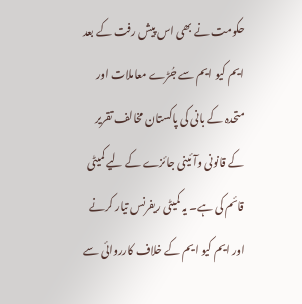حکومت نے بھی اس پیش رفت کے بعد ایم کیو ایم سے جُڑے معاملات اور متحدہ کے بانی کی پاکستان مخالف تقریر کے قانونی وآئینی جائزے کے لیے کمیٹی قائم کی ہے۔ یہ کمیٹی ریفرنس تیار کرنے اور ایم کیو ایم کے خلاف کارروائی سے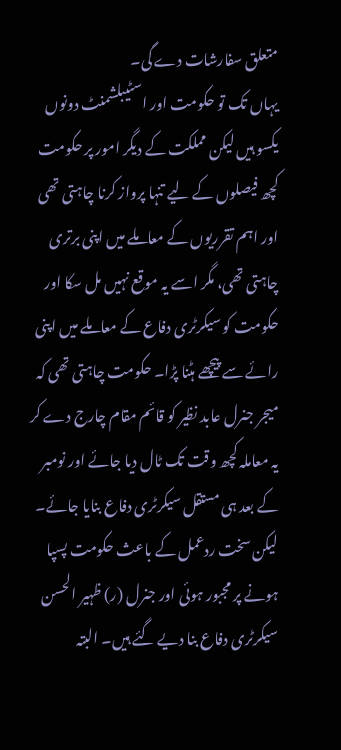متعلق سفارشات دے گی۔
یہاں تک تو حکومت اور اسٹیبلشمنٹ دونوں یکسو ہیں لیکن مملکت کے دیگر امور پر حکومت کچھ فیصلوں کے لیے تنہا پرواز کرنا چاہتی تھی اور اہم تقرریوں کے معاملے میں اپنی برتری چاہتی تھی، مگر اسے یہ موقع نہیں مل سکا اور حکومت کو سیکرٹری دفاع کے معاملے میں اپنی رائے سے پیچھے ہٹنا پڑا۔ حکومت چاہتی تھی کہ میجر جنرل عابد نظیر کو قائم مقام چارج دے کر یہ معاملہ کچھ وقت تک ٹال دیا جائے اور نومبر کے بعد ہی مستقل سیکرٹری دفاع بنایا جائے۔ لیکن سخت ردعمل کے باعث حکومت پسپا ہونے پر مجبور ہوئی اور جنرل (ر) ظہیر الحسن سیکرٹری دفاع بنا دیے گئے ہیں۔ البتہ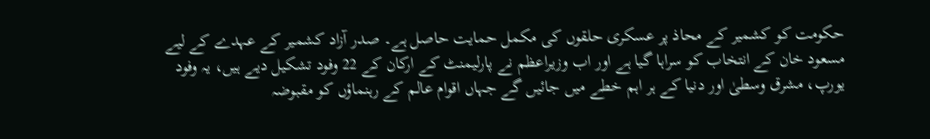حکومت کو کشمیر کے محاذ پر عسکری حلقوں کی مکمل حمایت حاصل ہے۔ صدر آزاد کشمیر کے عہدے کے لیے مسعود خان کے انتخاب کو سراہا گیا ہے اور اب وزیراعظم نے پارلیمنٹ کے ارکان کے 22 وفود تشکیل دیے ہیں، یہ وفود یورپ، مشرق وسطیٰ اور دنیا کے ہر اہم خطے میں جائیں گے جہاں اقوام عالم کے رہنماؤں کو مقبوضہ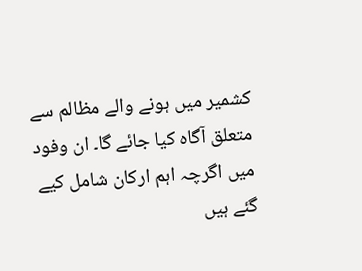کشمیر میں ہونے والے مظالم سے متعلق آگاہ کیا جائے گا۔ ان وفود میں اگرچہ اہم ارکان شامل کیے گئے ہیں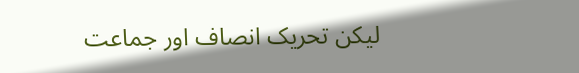لیکن تحریک انصاف اور جماعت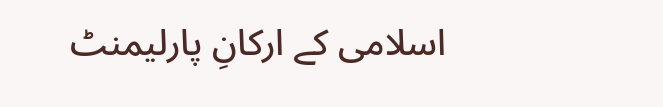اسلامی کے ارکانِ پارلیمنٹ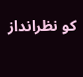کو نظرانداز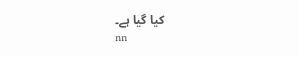کیا گیا ہے۔
nn